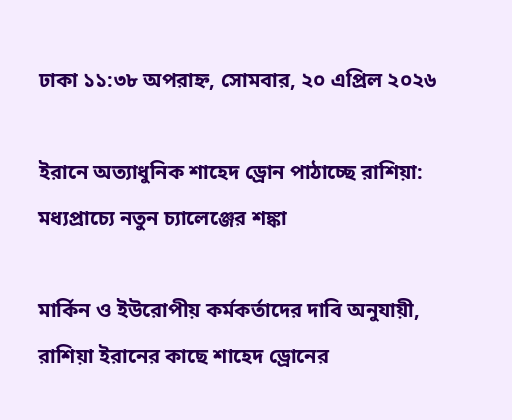ঢাকা ১১:৩৮ অপরাহ্ন, সোমবার, ২০ এপ্রিল ২০২৬

ইরানে অত্যাধুনিক শাহেদ ড্রোন পাঠাচ্ছে রাশিয়া: মধ্যপ্রাচ্যে নতুন চ্যালেঞ্জের শঙ্কা

মার্কিন ও ইউরোপীয় কর্মকর্তাদের দাবি অনুযায়ী, রাশিয়া ইরানের কাছে শাহেদ ড্রোনের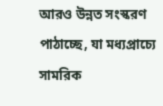আরও উন্নত সংস্করণ পাঠাচ্ছে, যা মধ্যপ্রাচ্যে সামরিক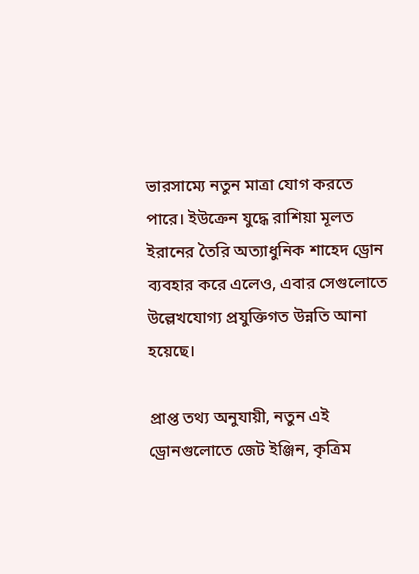ভারসাম্যে নতুন মাত্রা যোগ করতে পারে। ইউক্রেন যুদ্ধে রাশিয়া মূলত ইরানের তৈরি অত্যাধুনিক শাহেদ ড্রোন ব্যবহার করে এলেও, এবার সেগুলোতে উল্লেখযোগ্য প্রযুক্তিগত উন্নতি আনা হয়েছে।

প্রাপ্ত তথ্য অনুযায়ী, নতুন এই ড্রোনগুলোতে জেট ইঞ্জিন, কৃত্রিম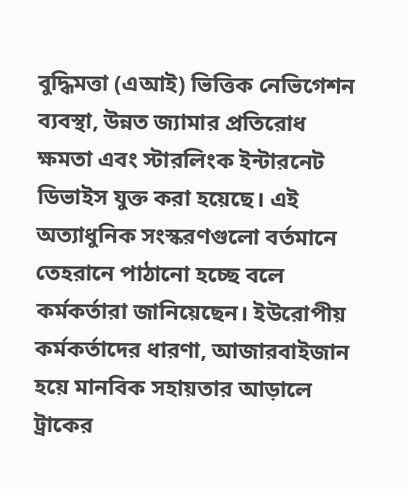বুদ্ধিমত্তা (এআই) ভিত্তিক নেভিগেশন ব্যবস্থা, উন্নত জ্যামার প্রতিরোধ ক্ষমতা এবং স্টারলিংক ইন্টারনেট ডিভাইস যুক্ত করা হয়েছে। এই অত্যাধুনিক সংস্করণগুলো বর্তমানে তেহরানে পাঠানো হচ্ছে বলে কর্মকর্তারা জানিয়েছেন। ইউরোপীয় কর্মকর্তাদের ধারণা, আজারবাইজান হয়ে মানবিক সহায়তার আড়ালে ট্রাকের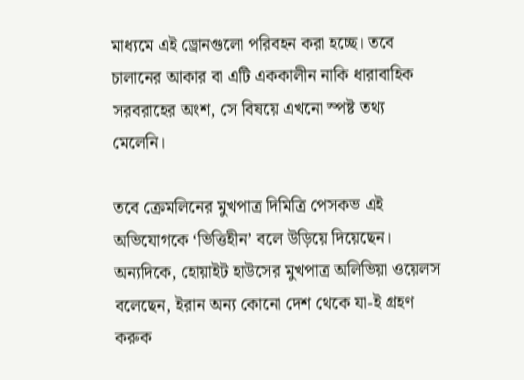মাধ্যমে এই ড্রোনগুলো পরিবহন করা হচ্ছে। তবে চালানের আকার বা এটি এককালীন নাকি ধারাবাহিক সরবরাহের অংশ, সে বিষয়ে এখনো স্পষ্ট তথ্য মেলেনি।

তবে ক্রেমলিনের মুখপাত্র দিমিত্রি পেসকভ এই অভিযোগকে ‘ভিত্তিহীন’ বলে উড়িয়ে দিয়েছেন। অন্যদিকে, হোয়াইট হাউসের মুখপাত্র অলিভিয়া ওয়েলস বলেছেন, ইরান অন্য কোনো দেশ থেকে যা-ই গ্রহণ করুক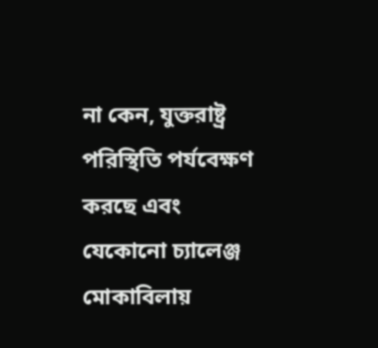না কেন, যুক্তরাষ্ট্র পরিস্থিতি পর্যবেক্ষণ করছে এবং যেকোনো চ্যালেঞ্জ মোকাবিলায়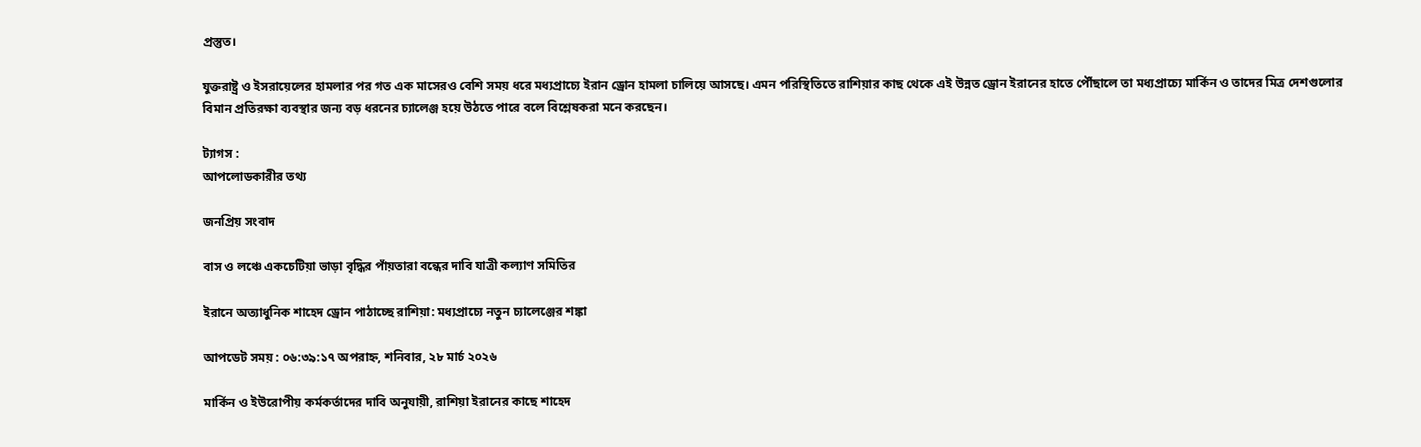প্রস্তুত।

যুক্তরাষ্ট্র ও ইসরায়েলের হামলার পর গত এক মাসেরও বেশি সময় ধরে মধ্যপ্রাচ্যে ইরান ড্রোন হামলা চালিয়ে আসছে। এমন পরিস্থিতিতে রাশিয়ার কাছ থেকে এই উন্নত ড্রোন ইরানের হাতে পৌঁছালে তা মধ্যপ্রাচ্যে মার্কিন ও তাদের মিত্র দেশগুলোর বিমান প্রতিরক্ষা ব্যবস্থার জন্য বড় ধরনের চ্যালেঞ্জ হয়ে উঠতে পারে বলে বিশ্লেষকরা মনে করছেন।

ট্যাগস :
আপলোডকারীর তথ্য

জনপ্রিয় সংবাদ

বাস ও লঞ্চে একচেটিয়া ভাড়া বৃদ্ধির পাঁয়তারা বন্ধের দাবি যাত্রী কল্যাণ সমিতির

ইরানে অত্যাধুনিক শাহেদ ড্রোন পাঠাচ্ছে রাশিয়া: মধ্যপ্রাচ্যে নতুন চ্যালেঞ্জের শঙ্কা

আপডেট সময় : ০৬:৩৯:১৭ অপরাহ্ন, শনিবার, ২৮ মার্চ ২০২৬

মার্কিন ও ইউরোপীয় কর্মকর্তাদের দাবি অনুযায়ী, রাশিয়া ইরানের কাছে শাহেদ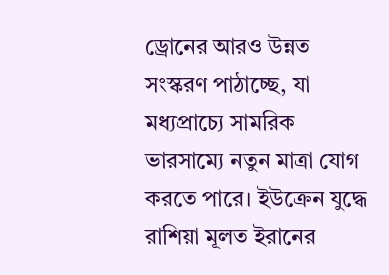ড্রোনের আরও উন্নত সংস্করণ পাঠাচ্ছে, যা মধ্যপ্রাচ্যে সামরিক ভারসাম্যে নতুন মাত্রা যোগ করতে পারে। ইউক্রেন যুদ্ধে রাশিয়া মূলত ইরানের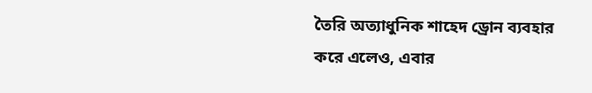তৈরি অত্যাধুনিক শাহেদ ড্রোন ব্যবহার করে এলেও, এবার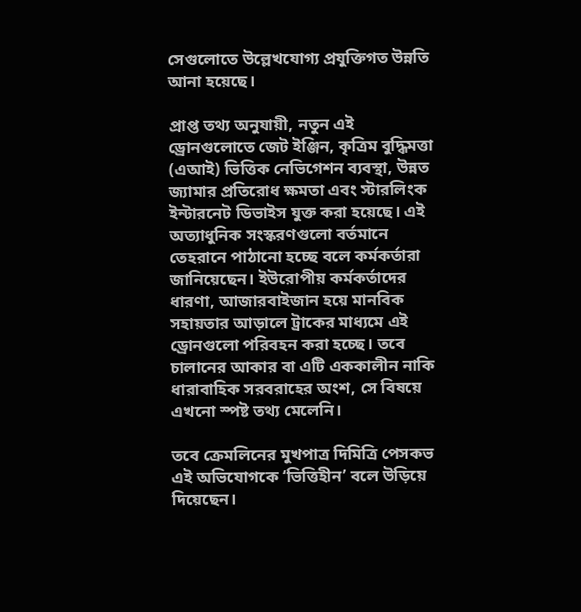সেগুলোতে উল্লেখযোগ্য প্রযুক্তিগত উন্নতি আনা হয়েছে।

প্রাপ্ত তথ্য অনুযায়ী, নতুন এই ড্রোনগুলোতে জেট ইঞ্জিন, কৃত্রিম বুদ্ধিমত্তা (এআই) ভিত্তিক নেভিগেশন ব্যবস্থা, উন্নত জ্যামার প্রতিরোধ ক্ষমতা এবং স্টারলিংক ইন্টারনেট ডিভাইস যুক্ত করা হয়েছে। এই অত্যাধুনিক সংস্করণগুলো বর্তমানে তেহরানে পাঠানো হচ্ছে বলে কর্মকর্তারা জানিয়েছেন। ইউরোপীয় কর্মকর্তাদের ধারণা, আজারবাইজান হয়ে মানবিক সহায়তার আড়ালে ট্রাকের মাধ্যমে এই ড্রোনগুলো পরিবহন করা হচ্ছে। তবে চালানের আকার বা এটি এককালীন নাকি ধারাবাহিক সরবরাহের অংশ, সে বিষয়ে এখনো স্পষ্ট তথ্য মেলেনি।

তবে ক্রেমলিনের মুখপাত্র দিমিত্রি পেসকভ এই অভিযোগকে ‘ভিত্তিহীন’ বলে উড়িয়ে দিয়েছেন।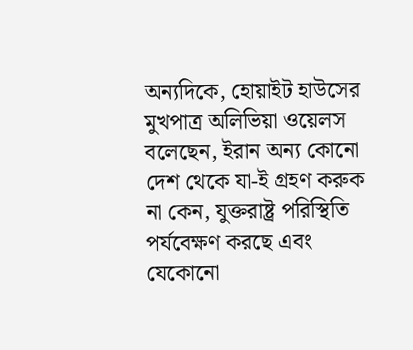অন্যদিকে, হোয়াইট হাউসের মুখপাত্র অলিভিয়া ওয়েলস বলেছেন, ইরান অন্য কোনো দেশ থেকে যা-ই গ্রহণ করুক না কেন, যুক্তরাষ্ট্র পরিস্থিতি পর্যবেক্ষণ করছে এবং যেকোনো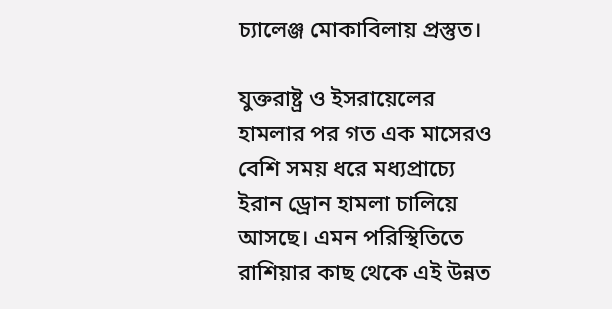চ্যালেঞ্জ মোকাবিলায় প্রস্তুত।

যুক্তরাষ্ট্র ও ইসরায়েলের হামলার পর গত এক মাসেরও বেশি সময় ধরে মধ্যপ্রাচ্যে ইরান ড্রোন হামলা চালিয়ে আসছে। এমন পরিস্থিতিতে রাশিয়ার কাছ থেকে এই উন্নত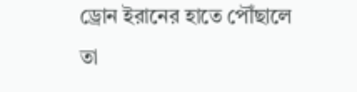ড্রোন ইরানের হাতে পৌঁছালে তা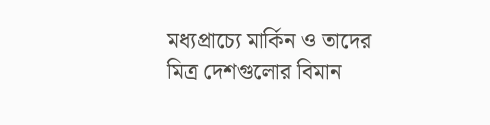মধ্যপ্রাচ্যে মার্কিন ও তাদের মিত্র দেশগুলোর বিমান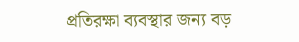প্রতিরক্ষা ব্যবস্থার জন্য বড়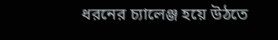ধরনের চ্যালেঞ্জ হয়ে উঠতে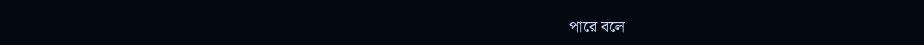পারে বলে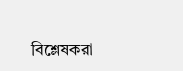বিশ্লেষকরা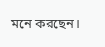মনে করছেন।